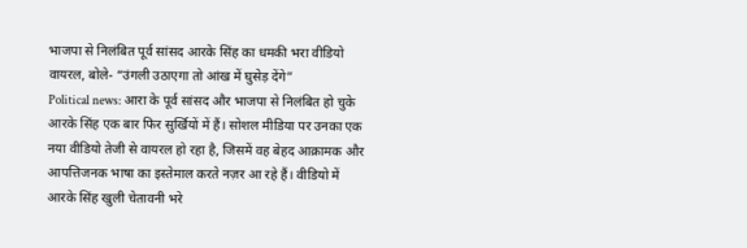भाजपा से निलंबित पूर्व सांसद आरके सिंह का धमकी भरा वीडियो वायरल, बोले- “उंगली उठाएगा तो आंख में घुसेड़ देंगे”
Political news: आरा के पूर्व सांसद और भाजपा से निलंबित हो चुके आरके सिंह एक बार फिर सुर्खियों में हैं। सोशल मीडिया पर उनका एक नया वीडियो तेजी से वायरल हो रहा है, जिसमें वह बेहद आक्रामक और आपत्तिजनक भाषा का इस्तेमाल करते नज़र आ रहे हैं। वीडियो में आरके सिंह खुली चेतावनी भरे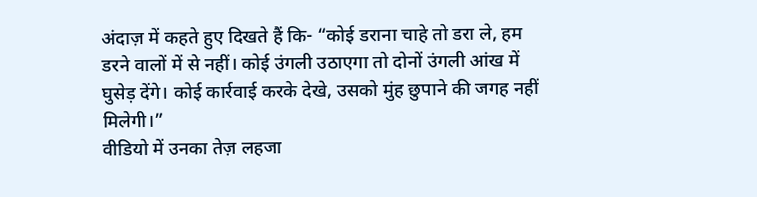अंदाज़ में कहते हुए दिखते हैं कि- “कोई डराना चाहे तो डरा ले, हम डरने वालों में से नहीं। कोई उंगली उठाएगा तो दोनों उंगली आंख में घुसेड़ देंगे। कोई कार्रवाई करके देखे, उसको मुंह छुपाने की जगह नहीं मिलेगी।”
वीडियो में उनका तेज़ लहजा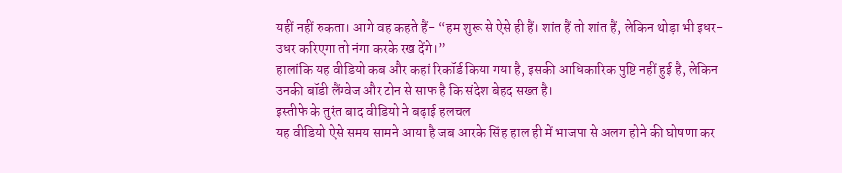यहीं नहीं रुकता। आगे वह कहते हैं- “हम शुरू से ऐसे ही हैं। शांत हैं तो शांत हैं, लेकिन थोड़ा भी इधर-उधर करिएगा तो नंगा करके रख देंगे।”
हालांकि यह वीडियो कब और कहां रिकॉर्ड किया गया है, इसकी आधिकारिक पुष्टि नहीं हुई है, लेकिन उनकी बॉडी लैंग्वेज और टोन से साफ है कि संदेश बेहद सख्त है।
इस्तीफे के तुरंत बाद वीडियो ने बढ़ाई हलचल
यह वीडियो ऐसे समय सामने आया है जब आरके सिंह हाल ही में भाजपा से अलग होने की घोषणा कर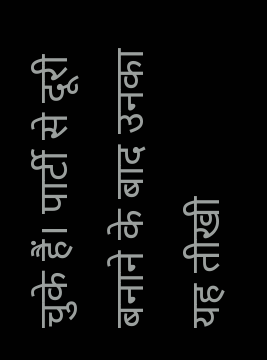चुके हैं। पार्टी से दूरी बनाने के बाद उनका यह तीखी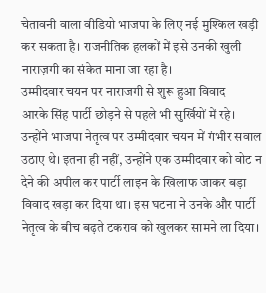चेतावनी वाला वीडियो भाजपा के लिए नई मुश्किल खड़ी कर सकता है। राजनीतिक हलकों में इसे उनकी खुली नाराज़गी का संकेत माना जा रहा है।
उम्मीदवार चयन पर नाराजगी से शुरू हुआ विवाद
आरके सिंह पार्टी छोड़ने से पहले भी सुर्खियों में रहे। उन्होंने भाजपा नेतृत्व पर उम्मीदवार चयन में गंभीर सवाल उठाए थे। इतना ही नहीं, उन्होंने एक उम्मीदवार को वोट न देने की अपील कर पार्टी लाइन के खिलाफ जाकर बड़ा विवाद खड़ा कर दिया था। इस घटना ने उनके और पार्टी नेतृत्व के बीच बढ़ते टकराव को खुलकर सामने ला दिया।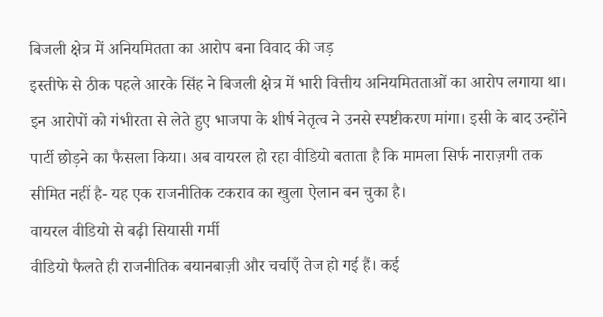बिजली क्षेत्र में अनियमितता का आरोप बना विवाद की जड़
इस्तीफे से ठीक पहले आरके सिंह ने बिजली क्षेत्र में भारी वित्तीय अनियमितताओं का आरोप लगाया था। इन आरोपों को गंभीरता से लेते हुए भाजपा के शीर्ष नेतृत्व ने उनसे स्पष्टीकरण मांगा। इसी के बाद उन्होंने पार्टी छोड़ने का फैसला किया। अब वायरल हो रहा वीडियो बताता है कि मामला सिर्फ नाराज़गी तक सीमित नहीं है- यह एक राजनीतिक टकराव का खुला ऐलान बन चुका है।
वायरल वीडियो से बढ़ी सियासी गर्मी
वीडियो फैलते ही राजनीतिक बयानबाज़ी और चर्चाएँ तेज हो गई हैं। कई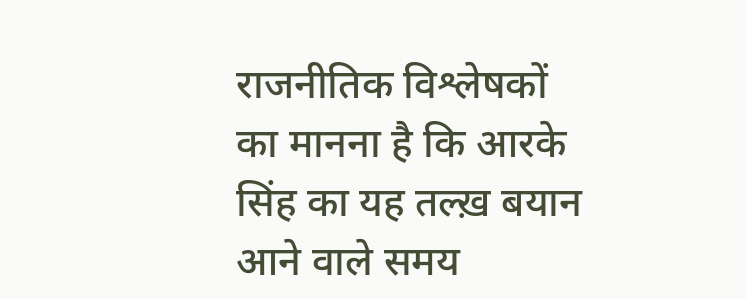राजनीतिक विश्लेषकों का मानना है कि आरके सिंह का यह तल्ख़ बयान आने वाले समय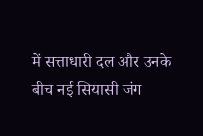में सत्ताधारी दल और उनके बीच नई सियासी जंग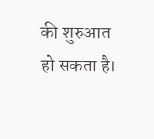की शुरुआत हो सकता है।